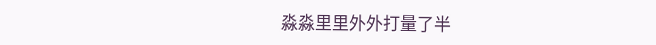淼淼里里外外打量了半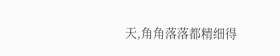天,角角落落都精细得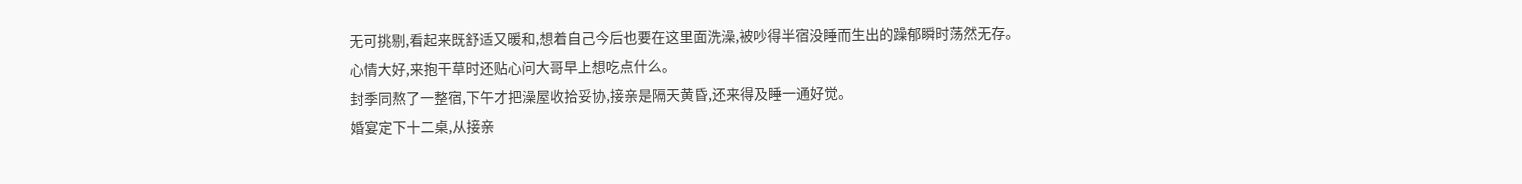无可挑剔,看起来既舒适又暖和,想着自己今后也要在这里面洗澡,被吵得半宿没睡而生出的躁郁瞬时荡然无存。
心情大好,来抱干草时还贴心问大哥早上想吃点什么。
封季同熬了一整宿,下午才把澡屋收拾妥协,接亲是隔天黄昏,还来得及睡一通好觉。
婚宴定下十二桌,从接亲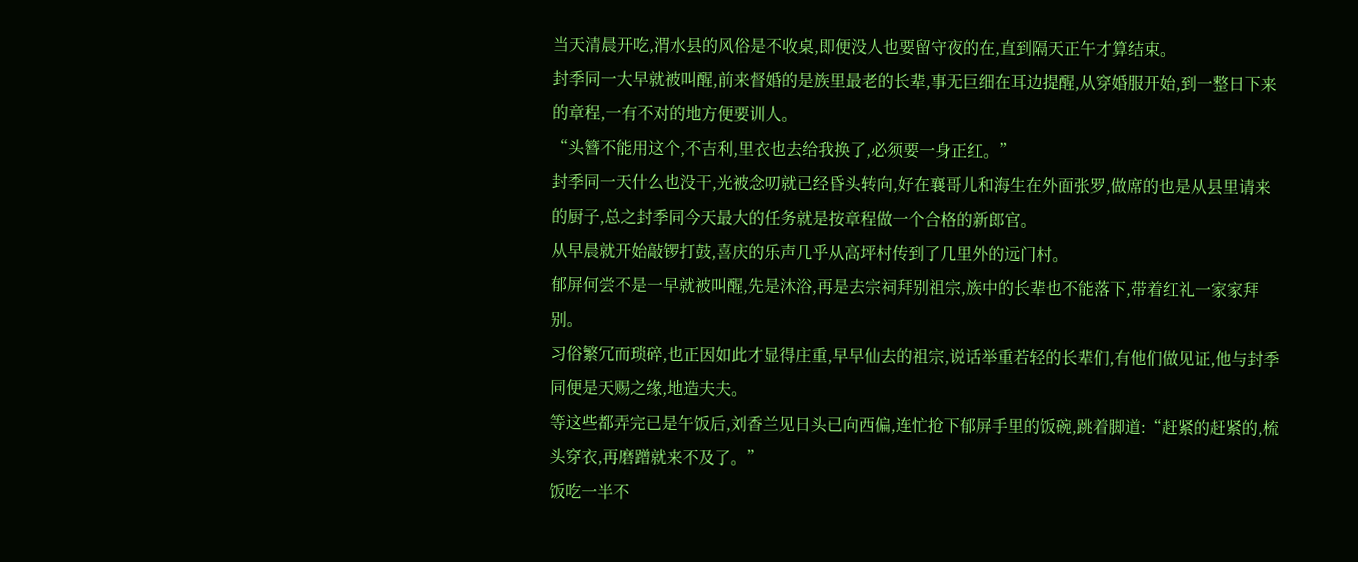当天清晨开吃,渭水县的风俗是不收桌,即便没人也要留守夜的在,直到隔天正午才算结束。
封季同一大早就被叫醒,前来督婚的是族里最老的长辈,事无巨细在耳边提醒,从穿婚服开始,到一整日下来的章程,一有不对的地方便要训人。
“头簪不能用这个,不吉利,里衣也去给我换了,必须要一身正红。”
封季同一天什么也没干,光被念叨就已经昏头转向,好在襄哥儿和海生在外面张罗,做席的也是从县里请来的厨子,总之封季同今天最大的任务就是按章程做一个合格的新郎官。
从早晨就开始敲锣打鼓,喜庆的乐声几乎从高坪村传到了几里外的远门村。
郁屏何尝不是一早就被叫醒,先是沐浴,再是去宗祠拜别祖宗,族中的长辈也不能落下,带着红礼一家家拜别。
习俗繁冗而琐碎,也正因如此才显得庄重,早早仙去的祖宗,说话举重若轻的长辈们,有他们做见证,他与封季同便是天赐之缘,地造夫夫。
等这些都弄完已是午饭后,刘香兰见日头已向西偏,连忙抢下郁屏手里的饭碗,跳着脚道:“赶紧的赶紧的,梳头穿衣,再磨蹭就来不及了。”
饭吃一半不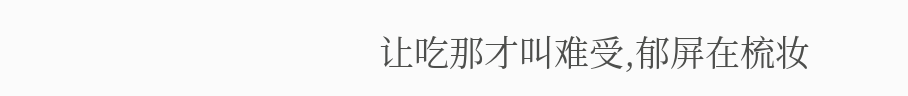让吃那才叫难受,郁屏在梳妆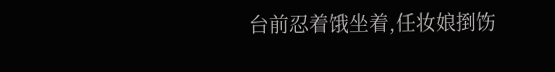台前忍着饿坐着,任妆娘捯饬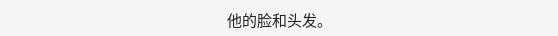他的脸和头发。